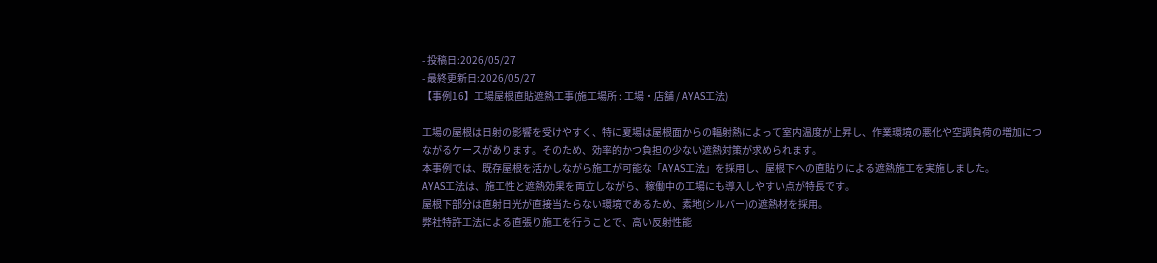- 投稿日:2026/05/27
- 最終更新日:2026/05/27
【事例16】工場屋根直貼遮熱工事(施工場所 : 工場・店舗 / AYAS工法)

工場の屋根は日射の影響を受けやすく、特に夏場は屋根面からの輻射熱によって室内温度が上昇し、作業環境の悪化や空調負荷の増加につながるケースがあります。そのため、効率的かつ負担の少ない遮熱対策が求められます。
本事例では、既存屋根を活かしながら施工が可能な「AYAS工法」を採用し、屋根下への直貼りによる遮熱施工を実施しました。
AYAS工法は、施工性と遮熱効果を両立しながら、稼働中の工場にも導入しやすい点が特長です。
屋根下部分は直射日光が直接当たらない環境であるため、素地(シルバー)の遮熱材を採用。
弊社特許工法による直張り施工を行うことで、高い反射性能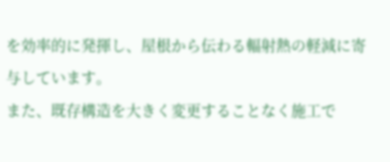を効率的に発揮し、屋根から伝わる輻射熱の軽減に寄与しています。
また、既存構造を大きく変更することなく施工で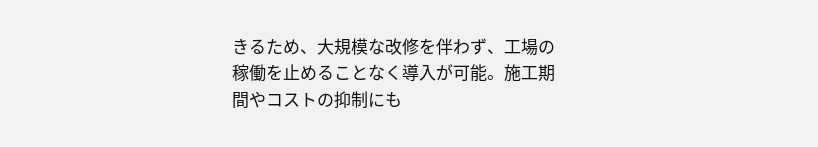きるため、大規模な改修を伴わず、工場の稼働を止めることなく導入が可能。施工期間やコストの抑制にも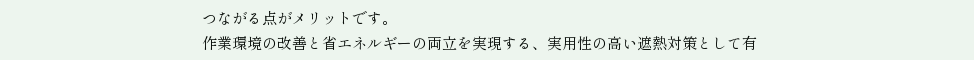つながる点がメリットです。
作業環境の改善と省エネルギーの両立を実現する、実用性の高い遮熱対策として有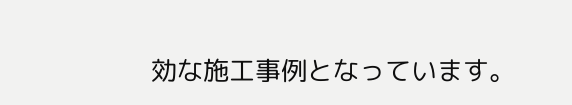効な施工事例となっています。